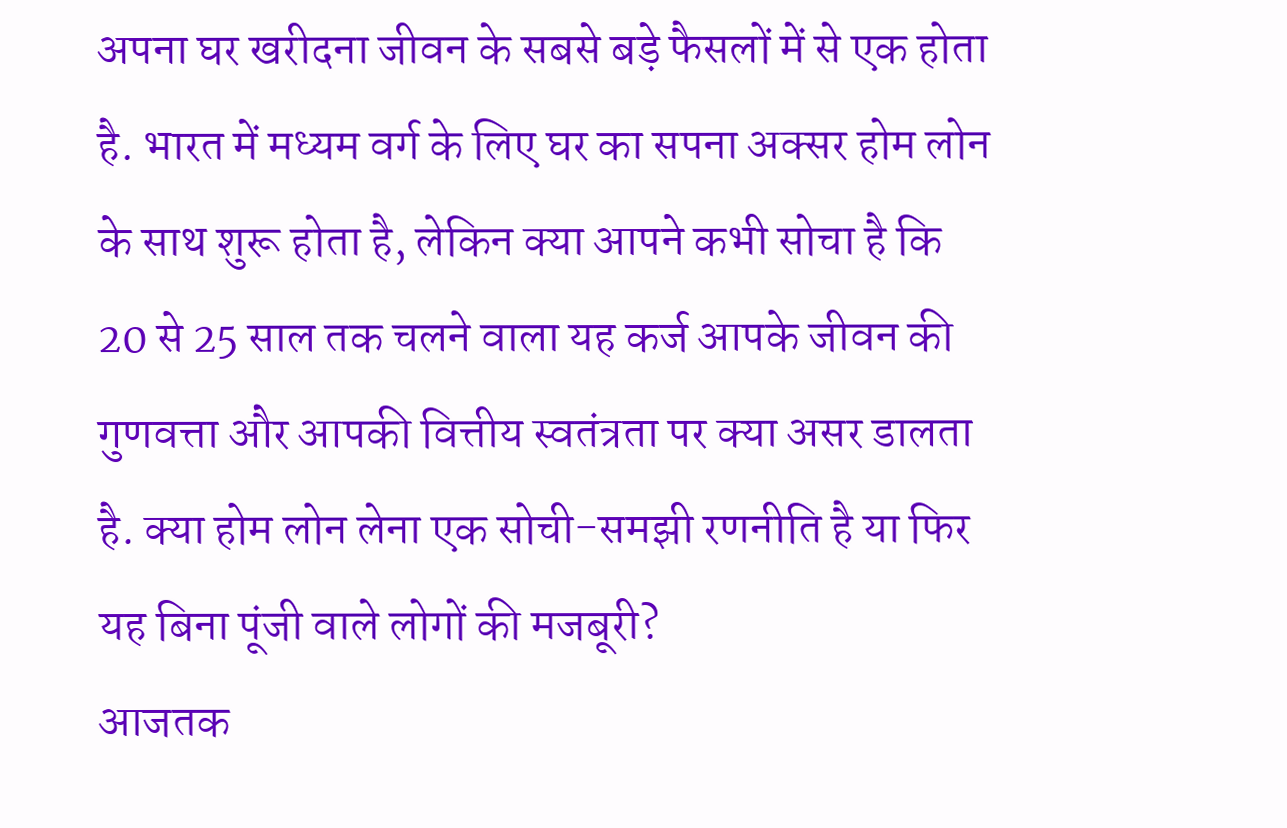अपना घर खरीदना जीवन के सबसे बड़े फैसलों में से एक होता है. भारत में मध्यम वर्ग के लिए घर का सपना अक्सर होम लोन के साथ शुरू होता है, लेकिन क्या आपने कभी सोचा है कि 20 से 25 साल तक चलने वाला यह कर्ज आपके जीवन की गुणवत्ता और आपकी वित्तीय स्वतंत्रता पर क्या असर डालता है. क्या होम लोन लेना एक सोची-समझी रणनीति है या फिर यह बिना पूंजी वाले लोगों की मजबूरी?
आजतक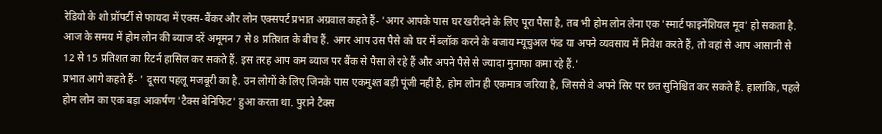रेडियो के शो प्रॉपर्टी से फायदा में एक्स-बैंकर और लोन एक्सपर्ट प्रभात अग्रवाल कहते हैं- 'अगर आपके पास घर खरीदने के लिए पूरा पैसा है, तब भी होम लोन लेना एक 'स्मार्ट फाइनेंशियल मूव' हो सकता है. आज के समय में होम लोन की ब्याज दरें अमूमन 7 से 8 प्रतिशत के बीच हैं. अगर आप उस पैसे को घर में ब्लॉक करने के बजाय म्यूचुअल फंड या अपने व्यवसाय में निवेश करते हैं, तो वहां से आप आसानी से 12 से 15 प्रतिशत का रिटर्न हासिल कर सकते हैं. इस तरह आप कम ब्याज पर बैंक से पैसा ले रहे हैं और अपने पैसे से ज्यादा मुनाफा कमा रहे हैं.'
प्रभात आगे कहते हैं- ' दूसरा पहलू मजबूरी का है. उन लोगों के लिए जिनके पास एकमुश्त बड़ी पूंजी नहीं है, होम लोन ही एकमात्र जरिया है, जिससे वे अपने सिर पर छत सुनिश्चित कर सकते हैं. हालांकि, पहले होम लोन का एक बड़ा आकर्षण 'टैक्स बेनिफिट' हुआ करता था. पुराने टैक्स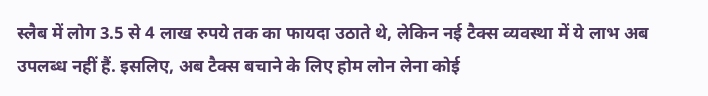स्लैब में लोग 3.5 से 4 लाख रुपये तक का फायदा उठाते थे, लेकिन नई टैक्स व्यवस्था में ये लाभ अब उपलब्ध नहीं हैं. इसलिए, अब टैक्स बचाने के लिए होम लोन लेना कोई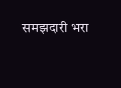समझदारी भरा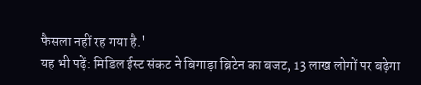फैसला नहीं रह गया है.'
यह भी पढ़ें: मिडिल ईस्ट संकट ने बिगाड़ा ब्रिटेन का बजट, 13 लाख लोगों पर बढ़ेगा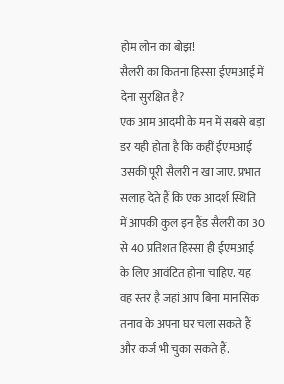होम लोन का बोझ!
सैलरी का कितना हिस्सा ईएमआई में देना सुरक्षित है?
एक आम आदमी के मन में सबसे बड़ा डर यही होता है कि कहीं ईएमआई उसकी पूरी सैलरी न खा जाए. प्रभात सलाह देते हैं कि एक आदर्श स्थिति में आपकी कुल इन हैंड सैलरी का 30 से 40 प्रतिशत हिस्सा ही ईएमआई के लिए आवंटित होना चाहिए. यह वह स्तर है जहां आप बिना मानसिक तनाव के अपना घर चला सकते हैं और कर्ज भी चुका सकते हैं.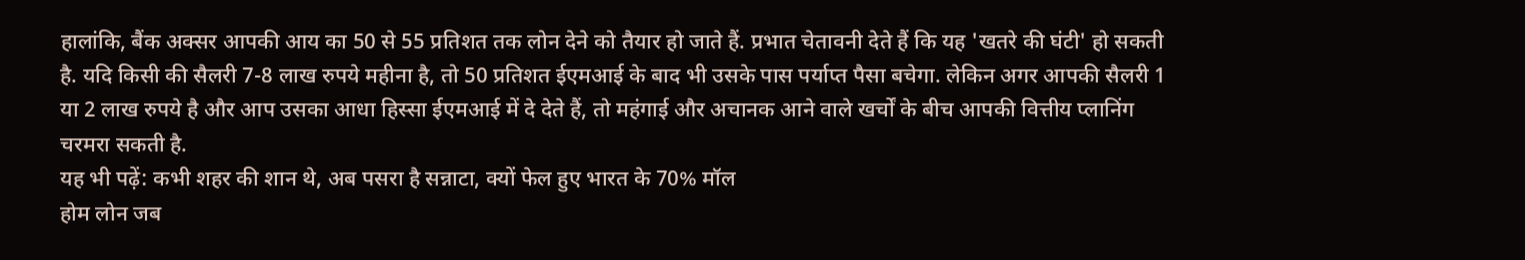हालांकि, बैंक अक्सर आपकी आय का 50 से 55 प्रतिशत तक लोन देने को तैयार हो जाते हैं. प्रभात चेतावनी देते हैं कि यह 'खतरे की घंटी' हो सकती है. यदि किसी की सैलरी 7-8 लाख रुपये महीना है, तो 50 प्रतिशत ईएमआई के बाद भी उसके पास पर्याप्त पैसा बचेगा. लेकिन अगर आपकी सैलरी 1 या 2 लाख रुपये है और आप उसका आधा हिस्सा ईएमआई में दे देते हैं, तो महंगाई और अचानक आने वाले खर्चों के बीच आपकी वित्तीय प्लानिंग चरमरा सकती है.
यह भी पढ़ें: कभी शहर की शान थे, अब पसरा है सन्नाटा, क्यों फेल हुए भारत के 70% मॉल
होम लोन जब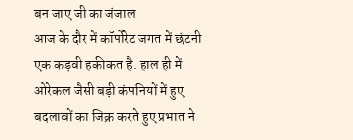बन जाए जी का जंजाल
आज के दौर में कॉर्पोरेट जगत में छंटनी एक कड़वी हकीकत है. हाल ही में ओरेकल जैसी बड़ी कंपनियों में हुए बदलावों का जिक्र करते हुए प्रभात ने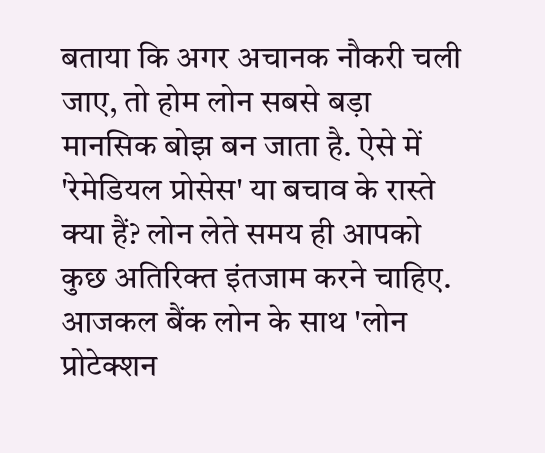बताया कि अगर अचानक नौकरी चली जाए, तो होम लोन सबसे बड़ा मानसिक बोझ बन जाता है. ऐसे में 'रेमेडियल प्रोसेस' या बचाव के रास्ते क्या हैं? लोन लेते समय ही आपको कुछ अतिरिक्त इंतजाम करने चाहिए. आजकल बैंक लोन के साथ 'लोन प्रोटेक्शन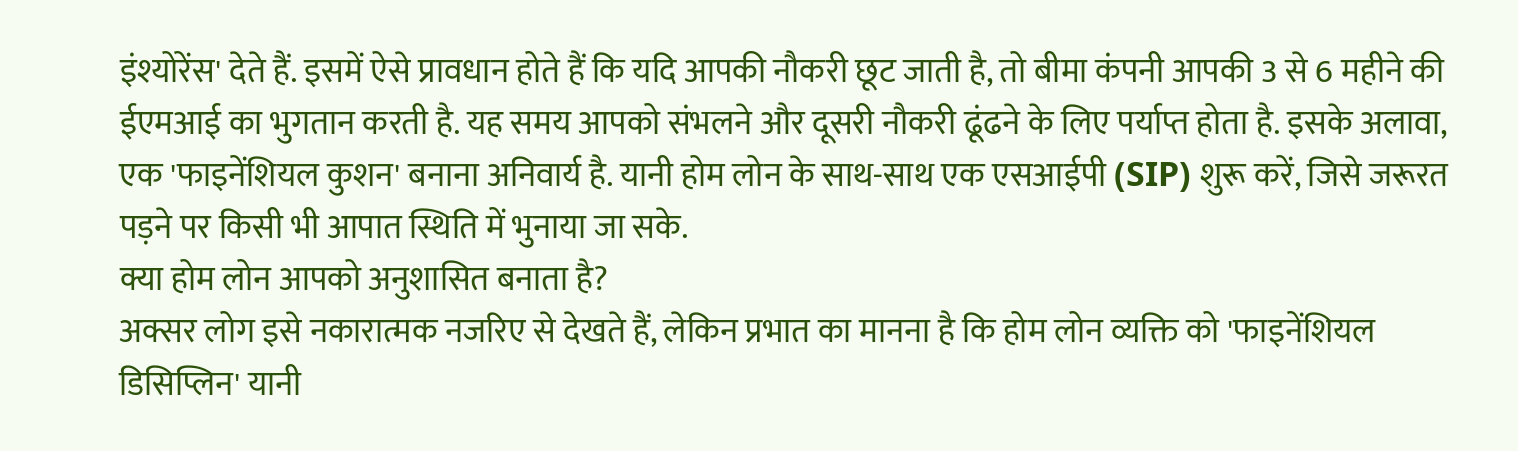इंश्योरेंस' देते हैं. इसमें ऐसे प्रावधान होते हैं कि यदि आपकी नौकरी छूट जाती है, तो बीमा कंपनी आपकी 3 से 6 महीने की ईएमआई का भुगतान करती है. यह समय आपको संभलने और दूसरी नौकरी ढूंढने के लिए पर्याप्त होता है. इसके अलावा, एक 'फाइनेंशियल कुशन' बनाना अनिवार्य है. यानी होम लोन के साथ-साथ एक एसआईपी (SIP) शुरू करें, जिसे जरूरत पड़ने पर किसी भी आपात स्थिति में भुनाया जा सके.
क्या होम लोन आपको अनुशासित बनाता है?
अक्सर लोग इसे नकारात्मक नजरिए से देखते हैं, लेकिन प्रभात का मानना है कि होम लोन व्यक्ति को 'फाइनेंशियल डिसिप्लिन' यानी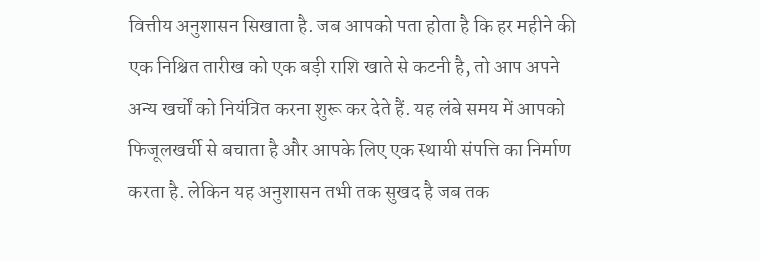वित्तीय अनुशासन सिखाता है. जब आपको पता होता है कि हर महीने की एक निश्चित तारीख को एक बड़ी राशि खाते से कटनी है, तो आप अपने अन्य खर्चों को नियंत्रित करना शुरू कर देते हैं. यह लंबे समय में आपको फिजूलखर्ची से बचाता है और आपके लिए एक स्थायी संपत्ति का निर्माण करता है. लेकिन यह अनुशासन तभी तक सुखद है जब तक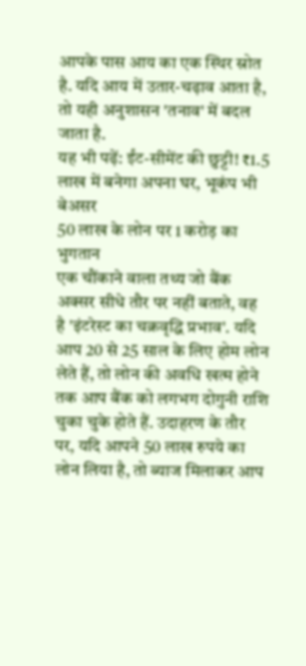आपके पास आय का एक स्थिर स्रोत है. यदि आय में उतार-चढ़ाव आता है, तो यही अनुशासन 'तनाव' में बदल जाता है.
यह भी पढ़ें: ईंट-सीमेंट की छुट्टी! ₹1.5 लाख में बनेगा अपना घर, भूकंप भी बेअसर
50 लाख के लोन पर 1 करोड़ का भुगतान
एक चौंकाने वाला तथ्य जो बैंक अक्सर सीधे तौर पर नहीं बताते, वह है 'इंटरेस्ट का चक्रवृद्धि प्रभाव'. यदि आप 20 से 25 साल के लिए होम लोन लेते हैं, तो लोन की अवधि खत्म होने तक आप बैंक को लगभग दोगुनी राशि चुका चुके होते हैं. उदाहरण के तौर पर, यदि आपने 50 लाख रुपये का लोन लिया है, तो ब्याज मिलाकर आप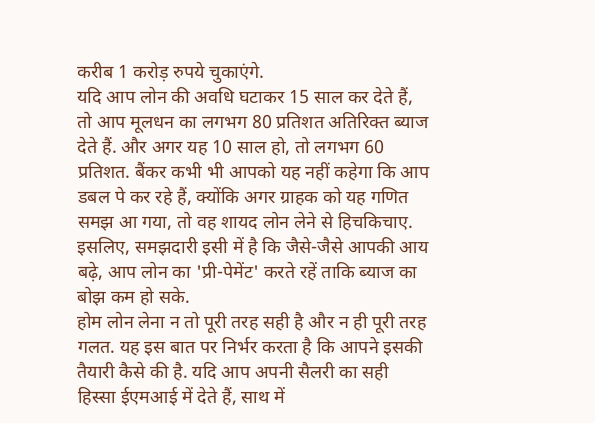करीब 1 करोड़ रुपये चुकाएंगे.
यदि आप लोन की अवधि घटाकर 15 साल कर देते हैं, तो आप मूलधन का लगभग 80 प्रतिशत अतिरिक्त ब्याज देते हैं. और अगर यह 10 साल हो, तो लगभग 60 प्रतिशत. बैंकर कभी भी आपको यह नहीं कहेगा कि आप डबल पे कर रहे हैं, क्योंकि अगर ग्राहक को यह गणित समझ आ गया, तो वह शायद लोन लेने से हिचकिचाए. इसलिए, समझदारी इसी में है कि जैसे-जैसे आपकी आय बढ़े, आप लोन का 'प्री-पेमेंट' करते रहें ताकि ब्याज का बोझ कम हो सके.
होम लोन लेना न तो पूरी तरह सही है और न ही पूरी तरह गलत. यह इस बात पर निर्भर करता है कि आपने इसकी तैयारी कैसे की है. यदि आप अपनी सैलरी का सही हिस्सा ईएमआई में देते हैं, साथ में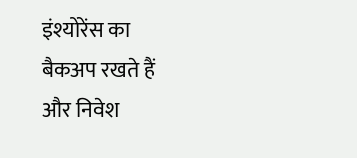इंश्योरेंस का बैकअप रखते हैं और निवेश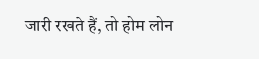जारी रखते हैं, तो होम लोन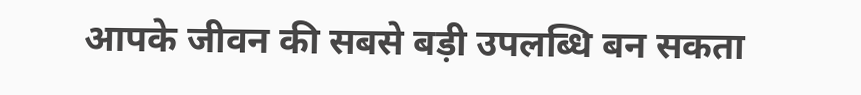आपके जीवन की सबसे बड़ी उपलब्धि बन सकता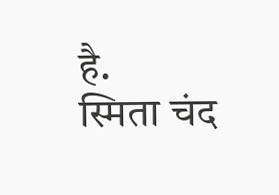है.
स्मिता चंद